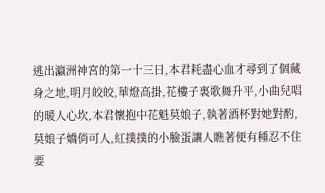逃出瀛洲神宮的第一十三日,本君耗盡心血才尋到了個藏身之地,明月皎皎,華燈高掛,花樓子裏歌舞升平,小曲兒唱的暖人心坎,本君懷抱中花魁莫娘子,執著酒杯對她對酌,莫娘子嬌俏可人,紅撲撲的小臉蛋讓人瞧著便有種忍不住要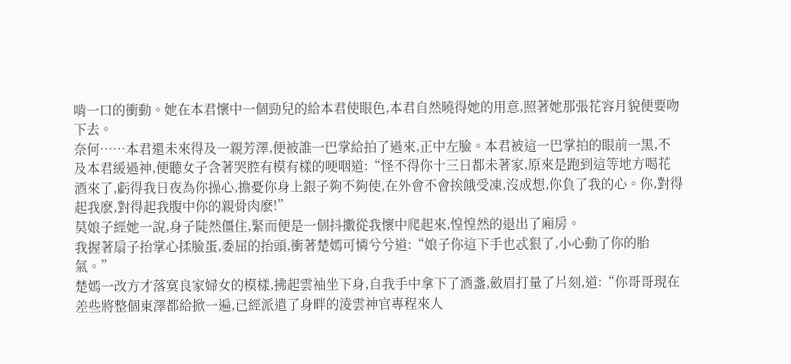啃一口的衝動。她在本君懷中一個勁兒的給本君使眼色,本君自然曉得她的用意,照著她那張花容月貌便要吻下去。
奈何……本君還未來得及一親芳澤,便被誰一巴掌給拍了過來,正中左臉。本君被這一巴掌拍的眼前一黑,不及本君緩過神,便聽女子含著哭腔有模有樣的哽咽道:“怪不得你十三日都未著家,原來是跑到這等地方喝花酒來了,虧得我日夜為你操心,擔憂你身上銀子夠不夠使,在外會不會挨餓受凍,沒成想,你負了我的心。你,對得起我麽,對得起我腹中你的親骨肉麽!”
莫娘子經她一說,身子陡然僵住,緊而便是一個抖擻從我懷中爬起來,惶惶然的退出了廂房。
我握著扇子抬掌心揉臉蛋,委屈的抬頭,衝著楚嫣可憐兮兮道:“娘子你這下手也忒狠了,小心動了你的胎氣。”
楚嫣一改方才落寞良家婦女的模樣,拂起雲袖坐下身,自我手中拿下了酒盞,斂眉打量了片刻,道:“你哥哥現在差些將整個東澤都給掀一遍,已經派遣了身畔的淩雲神官專程來人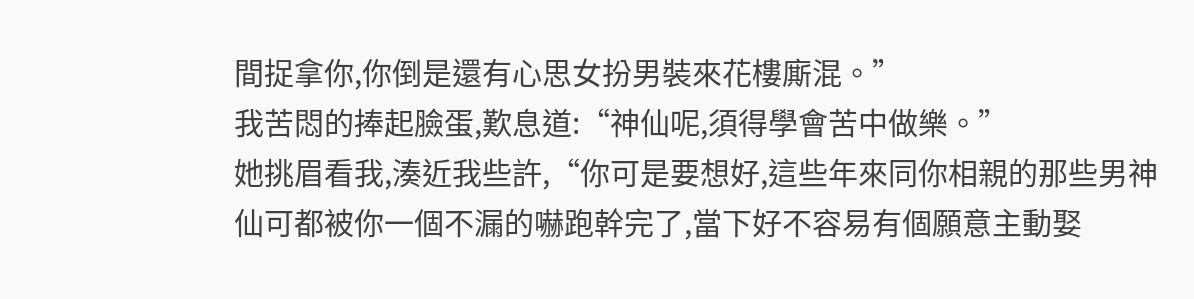間捉拿你,你倒是還有心思女扮男裝來花樓廝混。”
我苦悶的捧起臉蛋,歎息道:“神仙呢,須得學會苦中做樂。”
她挑眉看我,湊近我些許,“你可是要想好,這些年來同你相親的那些男神仙可都被你一個不漏的嚇跑幹完了,當下好不容易有個願意主動娶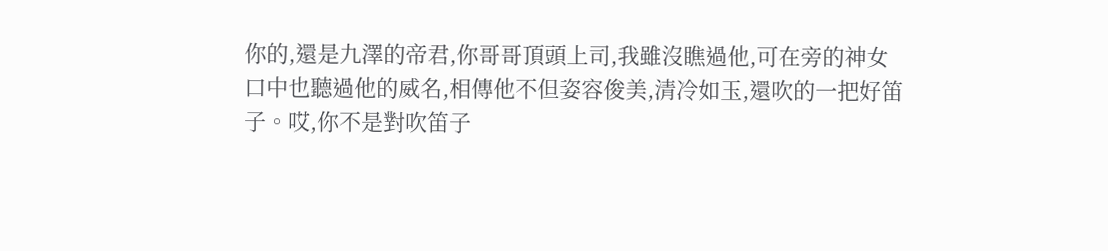你的,還是九澤的帝君,你哥哥頂頭上司,我雖沒瞧過他,可在旁的神女口中也聽過他的威名,相傳他不但姿容俊美,清冷如玉,還吹的一把好笛子。哎,你不是對吹笛子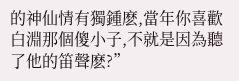的神仙情有獨鍾麽,當年你喜歡白淵那個傻小子,不就是因為聽了他的笛聲麽?”